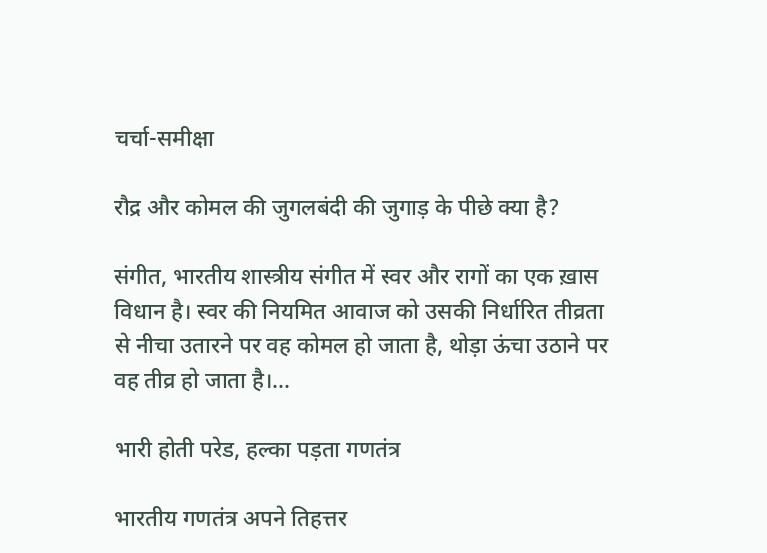चर्चा-समीक्षा

रौद्र और कोमल की जुगलबंदी की जुगाड़ के पीछे क्या है?

संगीत, भारतीय शास्त्रीय संगीत में स्वर और रागों का एक ख़ास विधान है। स्वर की नियमित आवाज को उसकी निर्धारित तीव्रता से नीचा उतारने पर वह कोमल हो जाता है, थोड़ा ऊंचा उठाने पर वह तीव्र हो जाता है।...

भारी होती परेड, हल्का पड़ता गणतंत्र

भारतीय गणतंत्र अपने तिहत्तर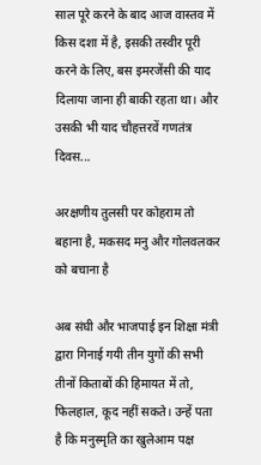साल पूरे करने के बाद आज वास्तव में किस दशा में है, इसकी तस्वीर पूरी करने के लिए, बस इमरजेंसी की याद दिलाया जाना ही बाकी रहता था। और उसकी भी याद चौहत्तरवें गणतंत्र दिवस...

अरक्षणीय तुलसी पर कोहराम तो बहाना है, मकसद मनु और गोलवलकर को बचाना है

अब संघी और भाजपाई इन शिक्षा मंत्री द्वारा गिनाई गयी तीन युगों की सभी तीनों किताबों की हिमायत में तो, फिलहाल, कूद नहीं सकते। उन्हें पता है कि मनुस्मृति का खुलेआम पक्ष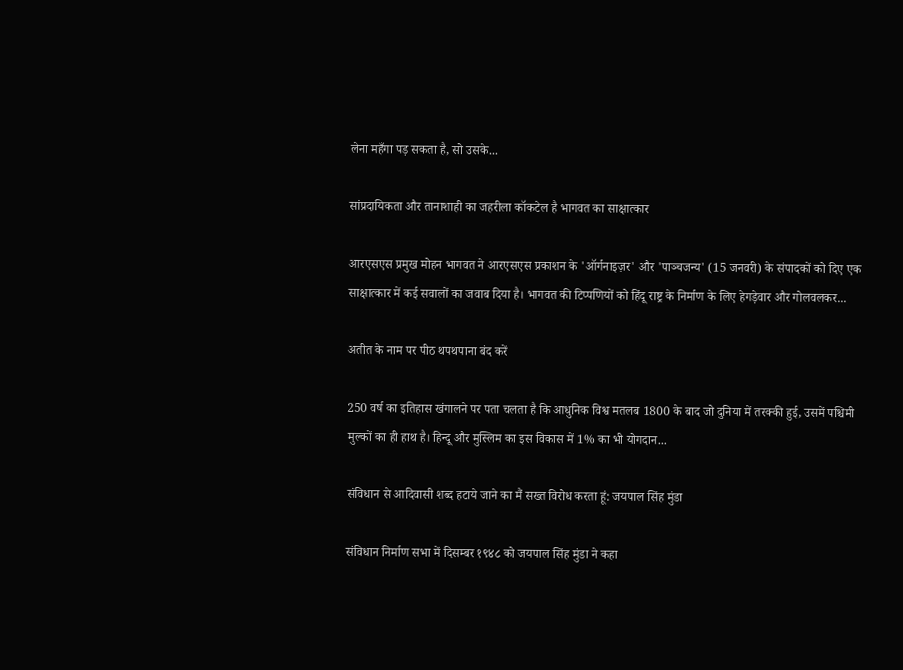लेना महँगा पड़ सकता है, सो उसके...

सांप्रदायिकता और तानाशाही का जहरीला कॉकटेल है भागवत का साक्षात्कार

आरएसएस प्रमुख मोहन भागवत ने आरएसएस प्रकाशन के 'ऑर्गनाइज़र' और 'पाञ्चजन्य' (15 जनवरी) के संपादकों को दिए एक साक्षात्कार में कई सवालों का जवाब दिया है। भागवत की टिप्पणियों को हिंदू राष्ट्र के निर्माण के लिए हेगड़ेवार और गोलवलकर...

अतीत के नाम पर पीठ थपथपाना बंद करें

250 वर्ष का इतिहास खंगालने पर पता चलता है कि आधुनिक विश्व मतलब 1800 के बाद जो दुनिया में तरक्की हुई, उसमें पश्चिमी मुल्कों का ही हाथ है। हिन्दू और मुस्लिम का इस विकास में 1% का भी योगदान...

संविधान से आदिवासी शब्द हटाये जाने का मैं सख्त विरोध करता हूं: जयपाल सिंह मुंडा

संविधान निर्माण सभा में दिसम्बर १९४८ को जयपाल सिंह मुंडा ने कहा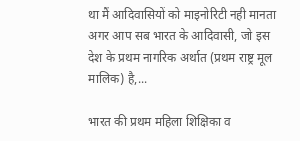था मैं आदिवासियों को माइनोरिटी नही मानता अगर आप सब भारत के आदिवासी, जो इस देश के प्रथम नागरिक अर्थात (प्रथम राष्ट्र मूल मालिक) है,...

भारत की प्रथम महिला शिक्षिका व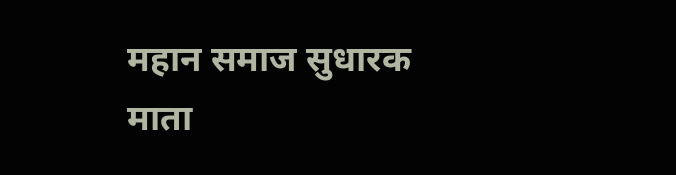महान समाज सुधारक माता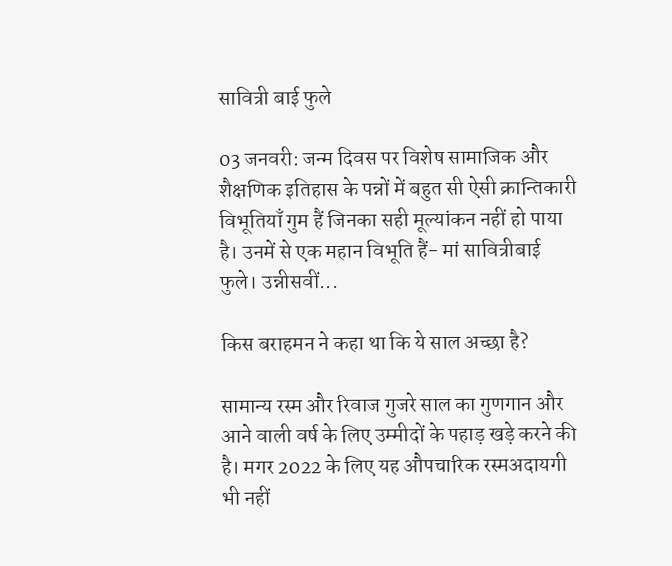सावित्री बाई फुले

03 जनवरी: जन्म दिवस पर विशेष सामाजिक और शैक्षणिक इतिहास के पन्नों में बहुत सी ऐसी क्रान्तिकारी विभूतियाँ गुम हैं जिनका सही मूल्यांकन नहीं हो पाया है। उनमें से एक महान विभूति हैं- मां सावित्रीबाई फुले। उन्नीसवीं...

किस बराहमन ने कहा था कि ये साल अच्छा है?

सामान्य रस्म और रिवाज गुजरे साल का गुणगान और आने वाली वर्ष के लिए उम्मीदों के पहाड़ खड़े करने की है। मगर 2022 के लिए यह औपचारिक रस्मअदायगी भी नहीं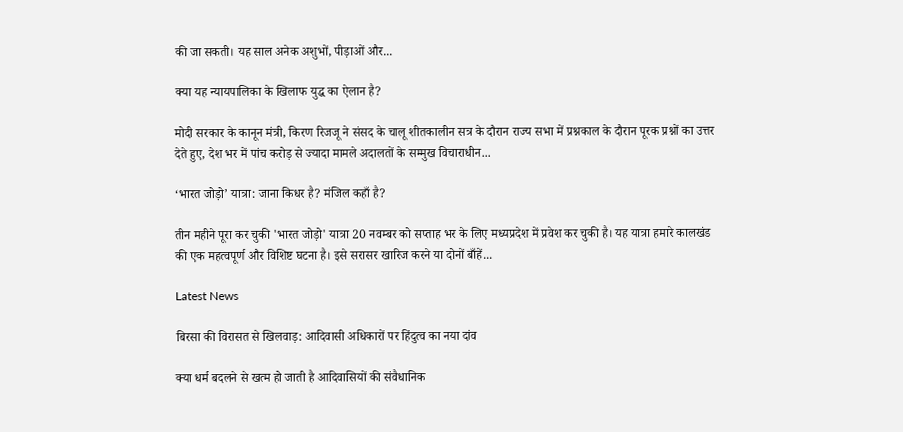की जा सकती। यह साल अनेक अशुभों, पीड़ाओं और...

क्या यह न्यायपालिका के खिलाफ युद्ध का ऐलान है?

मोदी सरकार के कानून मंत्री, किरण रिजजू ने संसद के चालू शीतकालीन सत्र के दौरान राज्य सभा में प्रश्नकाल के दौरान पूरक प्रश्नों का उत्तर देते हुए, देश भर में पांच करोड़ से ज्यादा मामले अदालतों के सम्मुख विचाराधीन...

‘भारत जोड़ो’ यात्रा: जाना किधर है? मंजिल कहाँ है?

तीन महीने पूरा कर चुकी 'भारत जोड़ो' यात्रा 20 नवम्बर को सप्ताह भर के लिए मध्यप्रदेश में प्रवेश कर चुकी है। यह यात्रा हमारे कालखंड की एक महत्वपूर्ण और विशिष्ट घटना है। इसे सरासर खारिज करने या दोनों बाँहें...

Latest News

बिरसा की विरासत से खिलवाड़: आदिवासी अधिकारों पर हिंदुत्व का नया दांव

क्या धर्म बदलने से खत्म हो जाती है आदिवासियों की संवैधानिक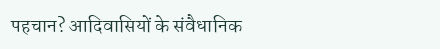पहचान? आदिवासियों के संवैधानिक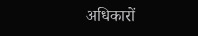अधिकारों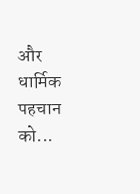और धार्मिक पहचान को...